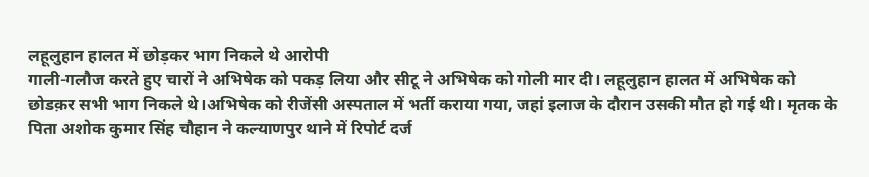लहूलुहान हालत में छोड़कर भाग निकले थे आरोपी
गाली-गलौज करते हुए चारों ने अभिषेक को पकड़ लिया और सीटू ने अभिषेक को गोली मार दी। लहूलुहान हालत में अभिषेक को छोडक़र सभी भाग निकले थे।अभिषेक को रीजेंसी अस्पताल में भर्ती कराया गया, जहां इलाज के दौरान उसकी मौत हो गई थी। मृतक के पिता अशोक कुमार सिंह चौहान ने कल्याणपुर थाने में रिपोर्ट दर्ज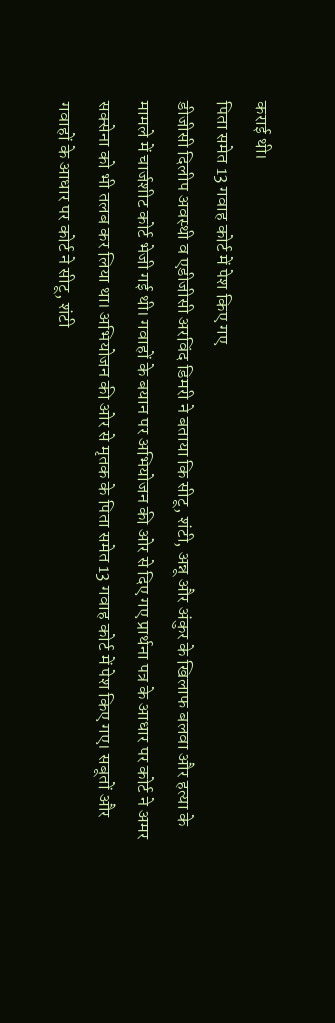कराई थी।
पिता समेत 13 गवाह कोर्ट में पेश किए गए
डीजीसी दिलीप अवस्थी व एडीजीसी अरविंद डिमरी ने बताया कि सीटू, शंटी, अन्नू और अंकुर के खिलाफ बलवा और हत्या के मामले में चार्जशीट कोर्ट भेजी गई थी। गवाहों के बयान पर अभियोजन की ओर से दिए गए प्रार्थना पत्र के आधार पर कोर्ट ने अमर सक्सेना को भी तलब कर लिया था। अभियोजन की ओर से मृतक के पिता समेत 13 गवाह कोर्ट में पेश किए गए। सबूतों और गवाहों के आधार पर कोर्ट ने सीटू, शंटी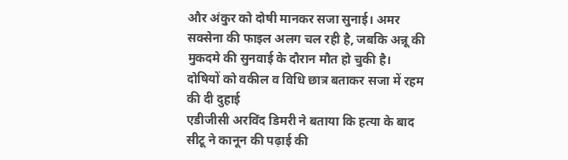और अंकुर को दोषी मानकर सजा सुनाई। अमर सक्सेना की फाइल अलग चल रही है, जबकि अन्नू की मुकदमे की सुनवाई के दौरान मौत हो चुकी है।
दोषियों को वकील व विधि छात्र बताकर सजा में रहम की दी दुहाई
एडीजीसी अरविंद डिमरी ने बताया कि हत्या के बाद सीटू ने कानून की पढ़ाई की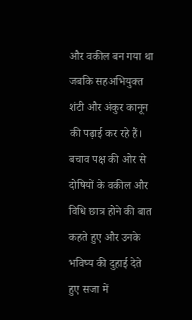और वकील बन गया था जबकि सहअभियुक्त शंटी और अंकुर कानून की पढ़ाई कर रहे हैं। बचाव पक्ष की ओर से दोषियों के वकील और विधि छात्र होने की बात कहते हुए और उनके भविष्य की दुहाई देते हुए सजा में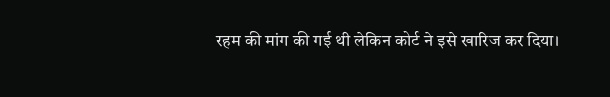रहम की मांग की गई थी लेकिन कोर्ट ने इसे खारिज कर दिया।